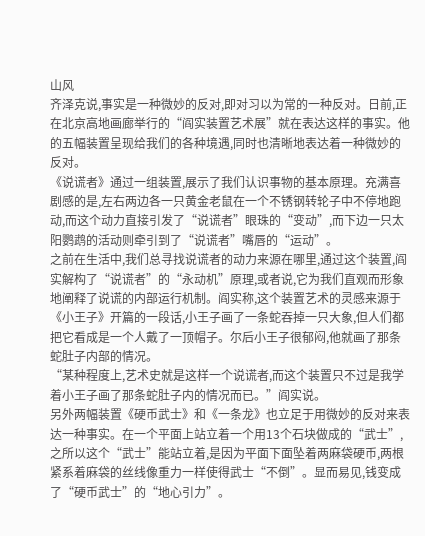山风
齐泽克说,事实是一种微妙的反对,即对习以为常的一种反对。日前,正在北京高地画廊举行的“阎实装置艺术展”就在表达这样的事实。他的五幅装置呈现给我们的各种境遇,同时也清晰地表达着一种微妙的反对。
《说谎者》通过一组装置,展示了我们认识事物的基本原理。充满喜剧感的是,左右两边各一只黄金老鼠在一个不锈钢转轮子中不停地跑动,而这个动力直接引发了“说谎者”眼珠的“变动”,而下边一只太阳鹦鹉的活动则牵引到了“说谎者”嘴唇的“运动”。
之前在生活中,我们总寻找说谎者的动力来源在哪里,通过这个装置,阎实解构了“说谎者”的“永动机”原理,或者说,它为我们直观而形象地阐释了说谎的内部运行机制。阎实称,这个装置艺术的灵感来源于《小王子》开篇的一段话,小王子画了一条蛇吞掉一只大象,但人们都把它看成是一个人戴了一顶帽子。尔后小王子很郁闷,他就画了那条蛇肚子内部的情况。
“某种程度上,艺术史就是这样一个说谎者,而这个装置只不过是我学着小王子画了那条蛇肚子内的情况而已。”阎实说。
另外两幅装置《硬币武士》和《一条龙》也立足于用微妙的反对来表达一种事实。在一个平面上站立着一个用13个石块做成的“武士”,之所以这个“武士”能站立着,是因为平面下面坠着两麻袋硬币,两根紧系着麻袋的丝线像重力一样使得武士“不倒”。显而易见,钱变成了“硬币武士”的“地心引力”。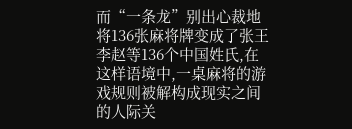而“一条龙”别出心裁地将136张麻将牌变成了张王李赵等136个中国姓氏,在这样语境中,一桌麻将的游戏规则被解构成现实之间的人际关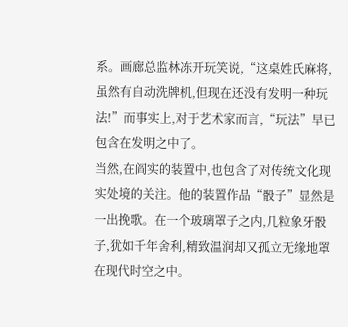系。画廊总监林冻开玩笑说,“这桌姓氏麻将,虽然有自动洗牌机,但现在还没有发明一种玩法!”而事实上,对于艺术家而言,“玩法”早已包含在发明之中了。
当然,在阎实的装置中,也包含了对传统文化现实处境的关注。他的装置作品“骰子”显然是一出挽歌。在一个玻璃罩子之内,几粒象牙骰子,犹如千年舍利,精致温润却又孤立无缘地罩在现代时空之中。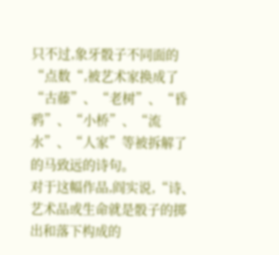只不过,象牙骰子不同面的“点数“,被艺术家换成了“古藤”、“老树”、“昏鸦”、“小桥”、“流水”、“人家”等被拆解了的马致远的诗句。
对于这幅作品,阎实说,“诗、艺术品或生命就是骰子的掷出和落下构成的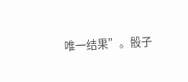唯一结果”。骰子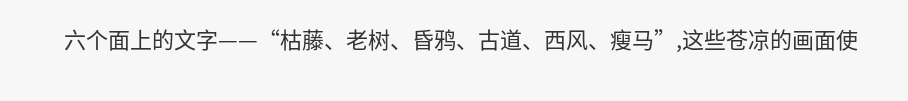六个面上的文字——“枯藤、老树、昏鸦、古道、西风、瘦马”,这些苍凉的画面使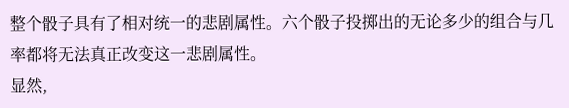整个骰子具有了相对统一的悲剧属性。六个骰子投掷出的无论多少的组合与几率都将无法真正改变这一悲剧属性。
显然,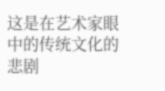这是在艺术家眼中的传统文化的悲剧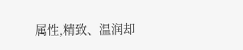属性,精致、温润却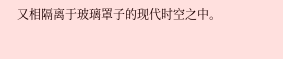又相隔离于玻璃罩子的现代时空之中。